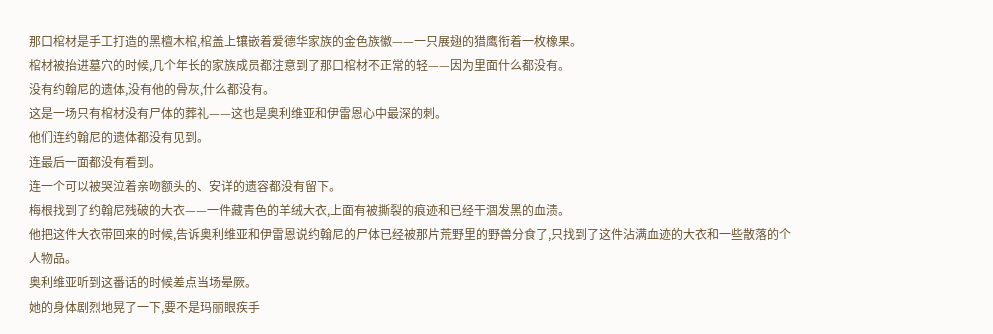那口棺材是手工打造的黑檀木棺,棺盖上镶嵌着爱德华家族的金色族徽——一只展翅的猎鹰衔着一枚橡果。
棺材被抬进墓穴的时候,几个年长的家族成员都注意到了那口棺材不正常的轻——因为里面什么都没有。
没有约翰尼的遗体,没有他的骨灰,什么都没有。
这是一场只有棺材没有尸体的葬礼——这也是奥利维亚和伊雷恩心中最深的刺。
他们连约翰尼的遗体都没有见到。
连最后一面都没有看到。
连一个可以被哭泣着亲吻额头的、安详的遗容都没有留下。
梅根找到了约翰尼残破的大衣——一件藏青色的羊绒大衣,上面有被撕裂的痕迹和已经干涸发黑的血渍。
他把这件大衣带回来的时候,告诉奥利维亚和伊雷恩说约翰尼的尸体已经被那片荒野里的野兽分食了,只找到了这件沾满血迹的大衣和一些散落的个人物品。
奥利维亚听到这番话的时候差点当场晕厥。
她的身体剧烈地晃了一下,要不是玛丽眼疾手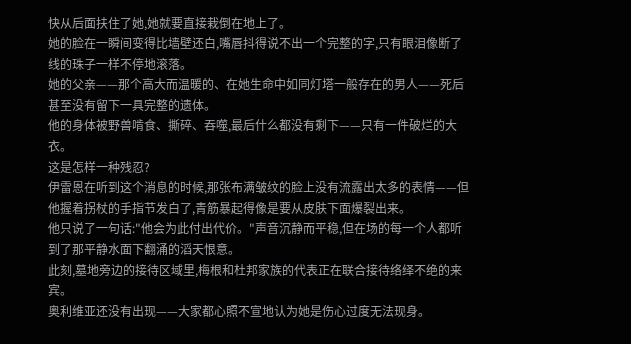快从后面扶住了她,她就要直接栽倒在地上了。
她的脸在一瞬间变得比墙壁还白,嘴唇抖得说不出一个完整的字,只有眼泪像断了线的珠子一样不停地滚落。
她的父亲——那个高大而温暖的、在她生命中如同灯塔一般存在的男人——死后甚至没有留下一具完整的遗体。
他的身体被野兽啃食、撕碎、吞噬,最后什么都没有剩下——只有一件破烂的大衣。
这是怎样一种残忍?
伊雷恩在听到这个消息的时候,那张布满皱纹的脸上没有流露出太多的表情——但他握着拐杖的手指节发白了,青筋暴起得像是要从皮肤下面爆裂出来。
他只说了一句话:"他会为此付出代价。"声音沉静而平稳,但在场的每一个人都听到了那平静水面下翻涌的滔天恨意。
此刻,墓地旁边的接待区域里,梅根和杜邦家族的代表正在联合接待络绎不绝的来宾。
奥利维亚还没有出现——大家都心照不宣地认为她是伤心过度无法现身。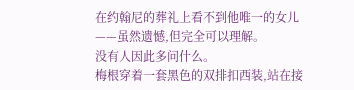在约翰尼的葬礼上看不到他唯一的女儿——虽然遗憾,但完全可以理解。
没有人因此多问什么。
梅根穿着一套黑色的双排扣西装,站在接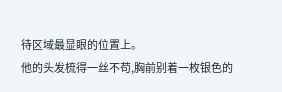待区域最显眼的位置上。
他的头发梳得一丝不苟,胸前别着一枚银色的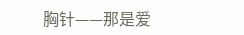胸针——那是爱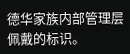德华家族内部管理层佩戴的标识。